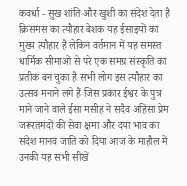कवर्धा - सुख शांति और खुशी का संदेश देता है क्रिसमस का त्यौहार बेशक यह ईसाइयों का मुख्य त्यौहार है लेकिन वर्तमान में यह समस्त धार्मिक सीमाओं से परे एक समग्र संस्कृति का प्रतीक बन चुका है सभी लोग इस त्यौहार का उत्सव मनाने लगे हैं जिस प्रकार ईश्वर के पुत्र माने जाने वाले ईसा मसीह ने सदैव अहिंसा प्रेम जरूरतमंदों की सेवा क्षमा और दया भाव का संदेश मानव जाति को दिया आज के माहौल में उनकी यह सभी सीखें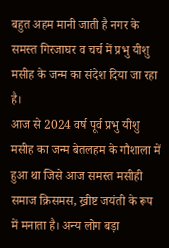बहुत अहम मानी जाती है नगर के समस्त गिरजाघर व चर्च में प्रभु यीशु मसीह के जन्म का संदेश दिया जा रहा है।
आज से 2024 वर्ष पूर्व प्रभु यीशु मसीह का जन्म बेतलहम के गौशाला में हुआ था जिसे आज समस्त मसीही समाज क्रिसमस, ख्रीष्ट जयंती के रूप में मनाता है। अन्य लोग बड़ा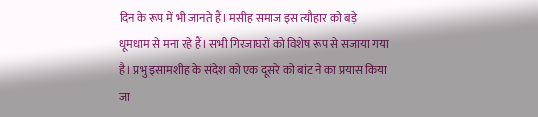दिन के रूप में भी जानते हैं। मसीह समाज इस त्यौहार को बड़े धूमधाम से मना रहे हैं। सभी गिरजाघरों को विशेष रूप से सजाया गया है। प्रभु इसामशीह के संदेश को एक दूसरे को बांट ने का प्रयास किया जा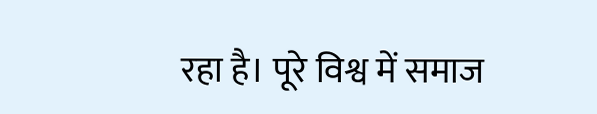रहा है। पूरे विश्व में समाज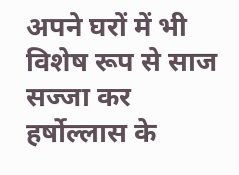अपने घरों में भी विशेष रूप से साज सज्जा कर हर्षोल्लास के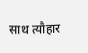साथ त्यौहार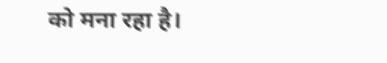को मना रहा है।